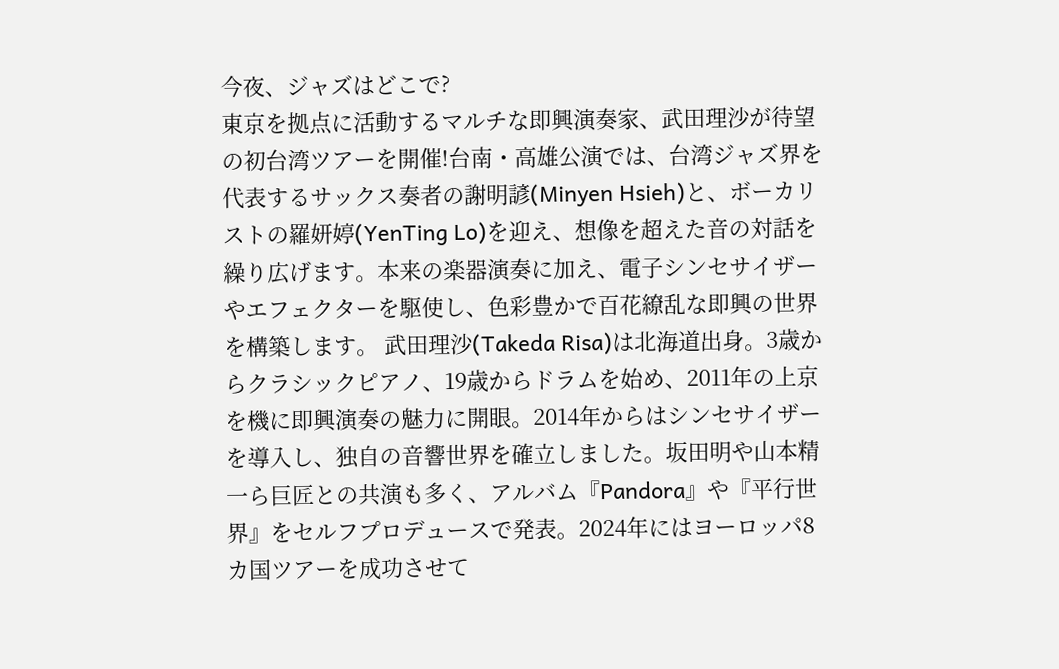今夜、ジャズはどこで?
東京を拠点に活動するマルチな即興演奏家、武田理沙が待望の初台湾ツアーを開催!台南・高雄公演では、台湾ジャズ界を代表するサックス奏者の謝明諺(Minyen Hsieh)と、ボーカリストの羅妍婷(YenTing Lo)を迎え、想像を超えた音の対話を繰り広げます。本来の楽器演奏に加え、電子シンセサイザーやエフェクターを駆使し、色彩豊かで百花繚乱な即興の世界を構築します。 武田理沙(Takeda Risa)は北海道出身。3歳からクラシックピアノ、19歳からドラムを始め、2011年の上京を機に即興演奏の魅力に開眼。2014年からはシンセサイザーを導入し、独自の音響世界を確立しました。坂田明や山本精一ら巨匠との共演も多く、アルバム『Pandora』や『平行世界』をセルフプロデュースで発表。2024年にはヨーロッパ8カ国ツアーを成功させて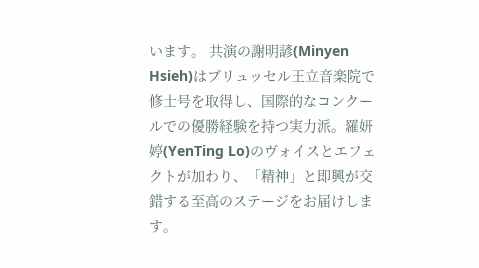います。 共演の謝明諺(Minyen Hsieh)はブリュッセル王立音楽院で修士号を取得し、国際的なコンクールでの優勝経験を持つ実力派。羅妍婷(YenTing Lo)のヴォイスとエフェクトが加わり、「精神」と即興が交錯する至高のステージをお届けします。